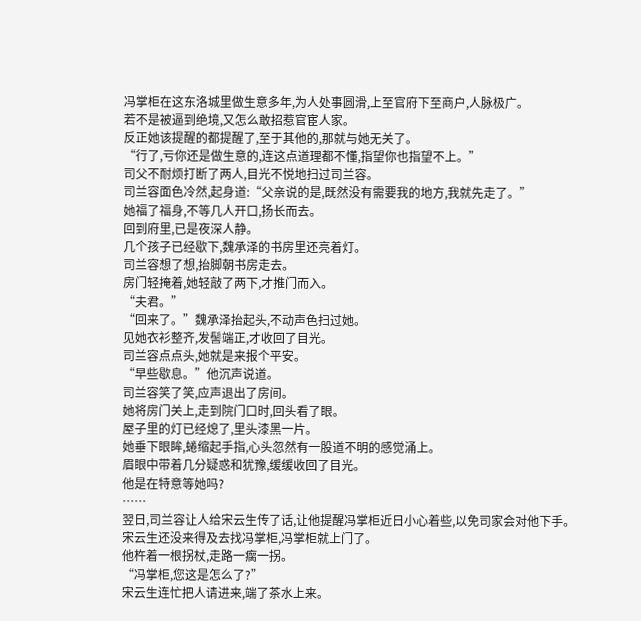冯掌柜在这东洛城里做生意多年,为人处事圆滑,上至官府下至商户,人脉极广。
若不是被逼到绝境,又怎么敢招惹官宦人家。
反正她该提醒的都提醒了,至于其他的,那就与她无关了。
“行了,亏你还是做生意的,连这点道理都不懂,指望你也指望不上。”
司父不耐烦打断了两人,目光不悦地扫过司兰容。
司兰容面色冷然,起身道:“父亲说的是,既然没有需要我的地方,我就先走了。”
她福了福身,不等几人开口,扬长而去。
回到府里,已是夜深人静。
几个孩子已经歇下,魏承泽的书房里还亮着灯。
司兰容想了想,抬脚朝书房走去。
房门轻掩着,她轻敲了两下,才推门而入。
“夫君。”
“回来了。”魏承泽抬起头,不动声色扫过她。
见她衣衫整齐,发髻端正,才收回了目光。
司兰容点点头,她就是来报个平安。
“早些歇息。”他沉声说道。
司兰容笑了笑,应声退出了房间。
她将房门关上,走到院门口时,回头看了眼。
屋子里的灯已经熄了,里头漆黑一片。
她垂下眼眸,蜷缩起手指,心头忽然有一股道不明的感觉涌上。
眉眼中带着几分疑惑和犹豫,缓缓收回了目光。
他是在特意等她吗?
……
翌日,司兰容让人给宋云生传了话,让他提醒冯掌柜近日小心着些,以免司家会对他下手。
宋云生还没来得及去找冯掌柜,冯掌柜就上门了。
他杵着一根拐杖,走路一瘸一拐。
“冯掌柜,您这是怎么了?”
宋云生连忙把人请进来,端了茶水上来。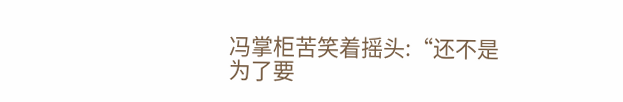冯掌柜苦笑着摇头:“还不是为了要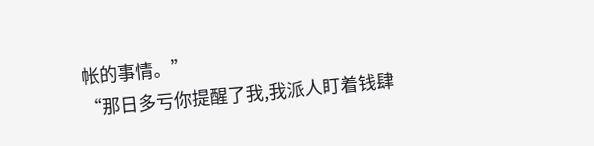帐的事情。”
“那日多亏你提醒了我,我派人盯着钱肆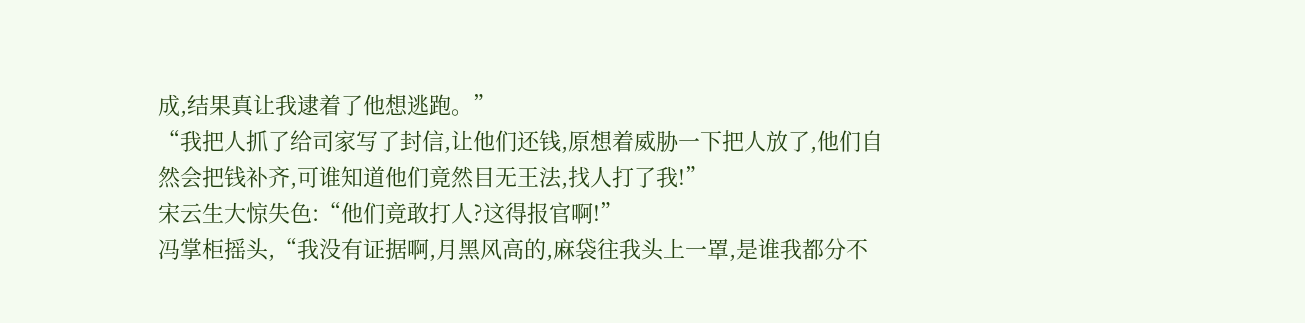成,结果真让我逮着了他想逃跑。”
“我把人抓了给司家写了封信,让他们还钱,原想着威胁一下把人放了,他们自然会把钱补齐,可谁知道他们竟然目无王法,找人打了我!”
宋云生大惊失色:“他们竟敢打人?这得报官啊!”
冯掌柜摇头,“我没有证据啊,月黑风高的,麻袋往我头上一罩,是谁我都分不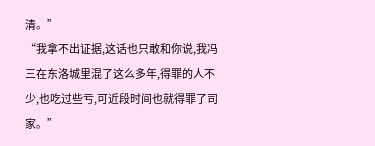清。”
“我拿不出证据,这话也只敢和你说,我冯三在东洛城里混了这么多年,得罪的人不少,也吃过些亏,可近段时间也就得罪了司家。”